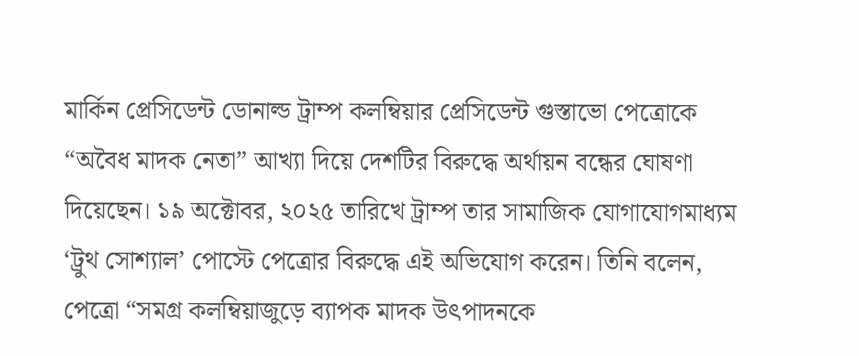মার্কিন প্রেসিডেন্ট ডোনাল্ড ট্রাম্প কলম্বিয়ার প্রেসিডেন্ট গুস্তাভো পেত্রোকে “অবৈধ মাদক নেতা” আখ্যা দিয়ে দেশটির বিরুদ্ধে অর্থায়ন বন্ধের ঘোষণা দিয়েছেন। ১৯ অক্টোবর, ২০২৫ তারিখে ট্রাম্প তার সামাজিক যোগাযোগমাধ্যম ‘ট্রুথ সোশ্যাল’ পোস্টে পেত্রোর বিরুদ্ধে এই অভিযোগ করেন। তিনি বলেন, পেত্রো “সমগ্র কলম্বিয়াজুড়ে ব্যাপক মাদক উৎপাদনকে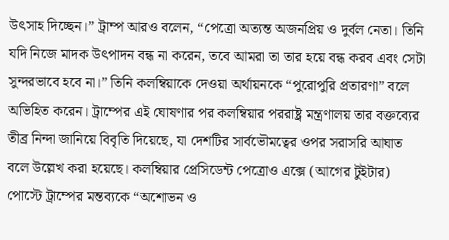উৎসাহ দিচ্ছেন।” ট্রাম্প আরও বলেন, “পেত্রো অত্যন্ত অজনপ্রিয় ও দুর্বল নেতা। তিনি যদি নিজে মাদক উৎপাদন বন্ধ না করেন, তবে আমরা তা তার হয়ে বন্ধ করব এবং সেটা সুন্দরভাবে হবে না।” তিনি কলম্বিয়াকে দেওয়া অর্থায়নকে “পুরোপুরি প্রতারণা” বলে অভিহিত করেন। ট্রাম্পের এই ঘোষণার পর কলম্বিয়ার পররাষ্ট্র মন্ত্রণালয় তার বক্তব্যের তীব্র নিন্দা জানিয়ে বিবৃতি দিয়েছে, যা দেশটির সার্বভৌমত্বের ওপর সরাসরি আঘাত বলে উল্লেখ করা হয়েছে। কলম্বিয়ার প্রেসিডেন্ট পেত্রোও এক্সে (আগের টুইটার) পোস্টে ট্রাম্পের মন্তব্যকে “অশোভন ও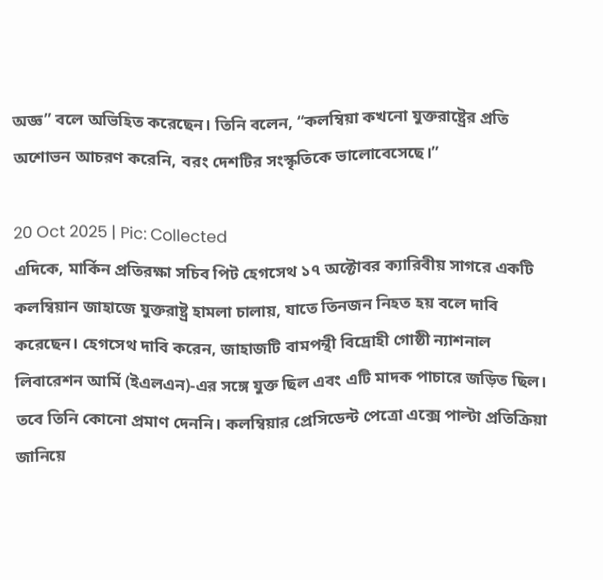অজ্ঞ” বলে অভিহিত করেছেন। তিনি বলেন, “কলম্বিয়া কখনো যুক্তরাষ্ট্রের প্রতি অশোভন আচরণ করেনি, বরং দেশটির সংস্কৃতিকে ভালোবেসেছে।”

20 Oct 2025 | Pic: Collected
এদিকে, মার্কিন প্রতিরক্ষা সচিব পিট হেগসেথ ১৭ অক্টোবর ক্যারিবীয় সাগরে একটি কলম্বিয়ান জাহাজে যুক্তরাষ্ট্র হামলা চালায়, যাতে তিনজন নিহত হয় বলে দাবি করেছেন। হেগসেথ দাবি করেন, জাহাজটি বামপন্থী বিদ্রোহী গোষ্ঠী ন্যাশনাল লিবারেশন আর্মি (ইএলএন)-এর সঙ্গে যুক্ত ছিল এবং এটি মাদক পাচারে জড়িত ছিল। তবে তিনি কোনো প্রমাণ দেননি। কলম্বিয়ার প্রেসিডেন্ট পেত্রো এক্সে পাল্টা প্রতিক্রিয়া জানিয়ে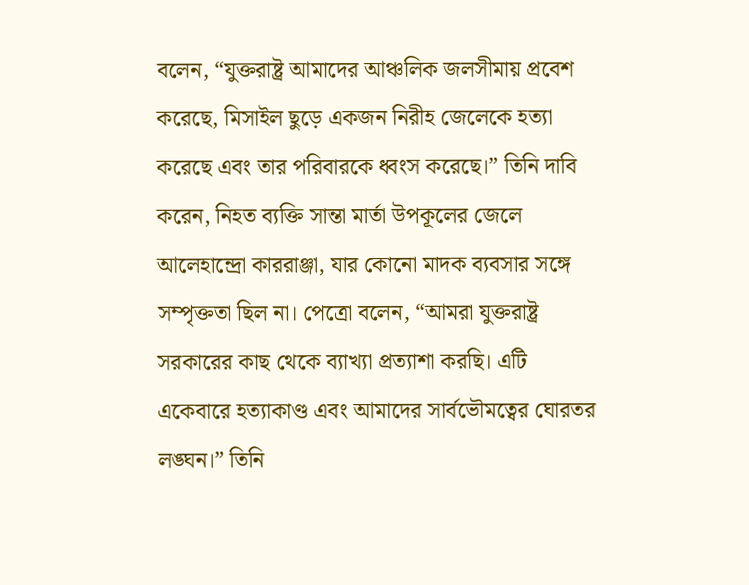বলেন, “যুক্তরাষ্ট্র আমাদের আঞ্চলিক জলসীমায় প্রবেশ করেছে, মিসাইল ছুড়ে একজন নিরীহ জেলেকে হত্যা করেছে এবং তার পরিবারকে ধ্বংস করেছে।” তিনি দাবি করেন, নিহত ব্যক্তি সান্তা মার্তা উপকূলের জেলে আলেহান্দ্রো কাররাঞ্জা, যার কোনো মাদক ব্যবসার সঙ্গে সম্পৃক্ততা ছিল না। পেত্রো বলেন, “আমরা যুক্তরাষ্ট্র সরকারের কাছ থেকে ব্যাখ্যা প্রত্যাশা করছি। এটি একেবারে হত্যাকাণ্ড এবং আমাদের সার্বভৌমত্বের ঘোরতর লঙ্ঘন।” তিনি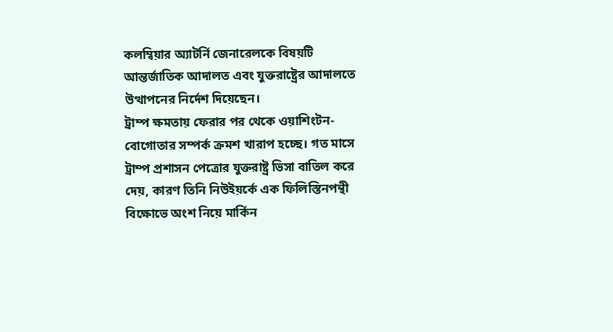কলম্বিয়ার অ্যাটর্নি জেনারেলকে বিষয়টি আন্তর্জাতিক আদালত এবং যুক্তরাষ্ট্রের আদালতে উত্থাপনের নির্দেশ দিয়েছেন।
ট্রাম্প ক্ষমতায় ফেরার পর থেকে ওয়াশিংটন-বোগোতার সম্পর্ক ক্রমশ খারাপ হচ্ছে। গত মাসে ট্রাম্প প্রশাসন পেত্রোর যুক্তরাষ্ট্র ভিসা বাতিল করে দেয়, কারণ তিনি নিউইয়র্কে এক ফিলিস্তিনপন্থী বিক্ষোভে অংশ নিয়ে মার্কিন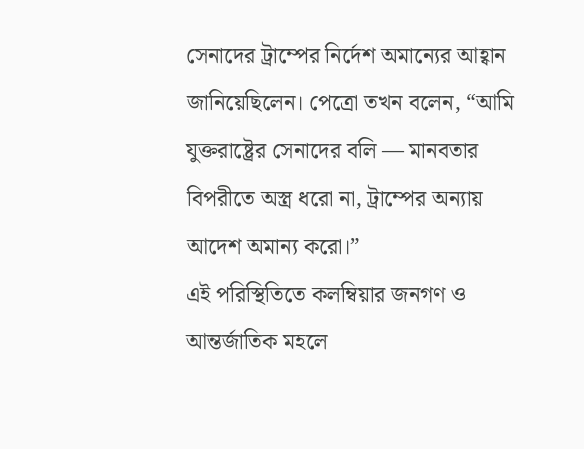সেনাদের ট্রাম্পের নির্দেশ অমান্যের আহ্বান জানিয়েছিলেন। পেত্রো তখন বলেন, “আমি যুক্তরাষ্ট্রের সেনাদের বলি — মানবতার বিপরীতে অস্ত্র ধরো না, ট্রাম্পের অন্যায় আদেশ অমান্য করো।”
এই পরিস্থিতিতে কলম্বিয়ার জনগণ ও আন্তর্জাতিক মহলে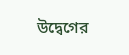উদ্বেগের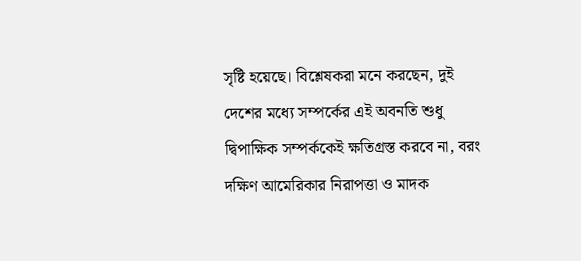সৃষ্টি হয়েছে। বিশ্লেষকরা মনে করছেন, দুই দেশের মধ্যে সম্পর্কের এই অবনতি শুধু দ্বিপাক্ষিক সম্পর্ককেই ক্ষতিগ্রস্ত করবে না, বরং দক্ষিণ আমেরিকার নিরাপত্তা ও মাদক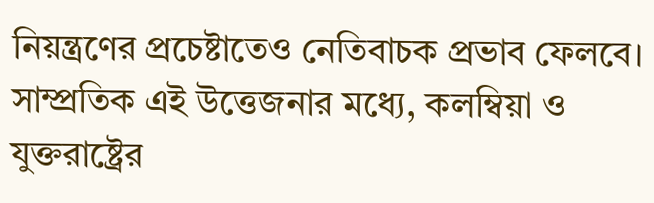নিয়ন্ত্রণের প্রচেষ্টাতেও নেতিবাচক প্রভাব ফেলবে।
সাম্প্রতিক এই উত্তেজনার মধ্যে, কলম্বিয়া ও যুক্তরাষ্ট্রের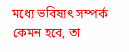মধ্যে ভবিষ্যৎ সম্পর্ক কেমন হবে, তা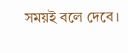সময়ই বলে দেবে।